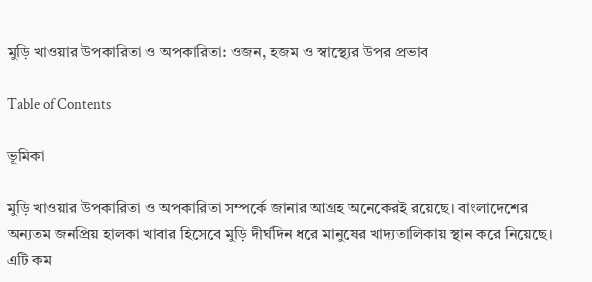মুড়ি খাওয়ার উপকারিতা ও অপকারিতা: ওজন, হজম ও স্বাস্থ্যের উপর প্রভাব

Table of Contents

ভূমিকা

মুড়ি খাওয়ার উপকারিতা ও অপকারিতা সম্পর্কে জানার আগ্রহ অনেকেরই রয়েছে। বাংলাদেশের অন্যতম জনপ্রিয় হালকা খাবার হিসেবে মুড়ি দীর্ঘদিন ধরে মানুষের খাদ্যতালিকায় স্থান করে নিয়েছে। এটি কম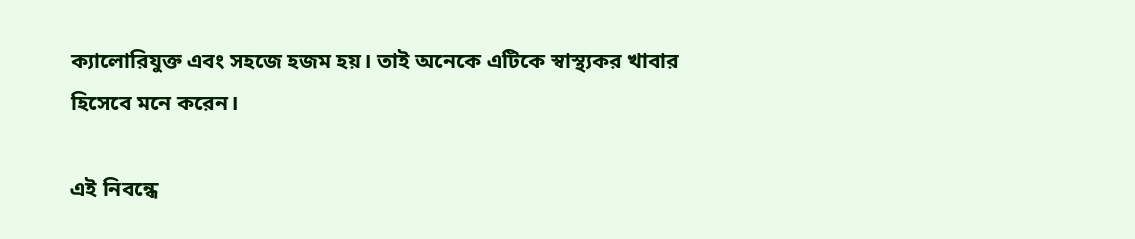ক্যালোরিযুক্ত এবং সহজে হজম হয়। তাই অনেকে এটিকে স্বাস্থ্যকর খাবার হিসেবে মনে করেন।

এই নিবন্ধে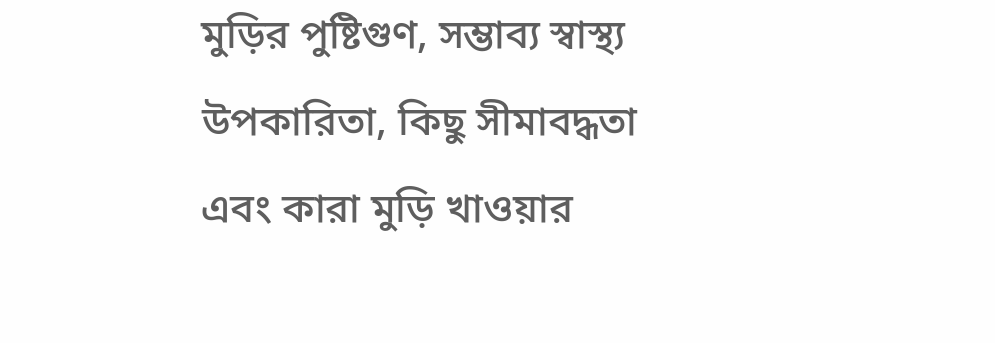মুড়ির পুষ্টিগুণ, সম্ভাব্য স্বাস্থ্য উপকারিতা, কিছু সীমাবদ্ধতা এবং কারা মুড়ি খাওয়ার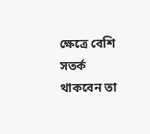ক্ষেত্রে বেশি সতর্ক থাকবেন তা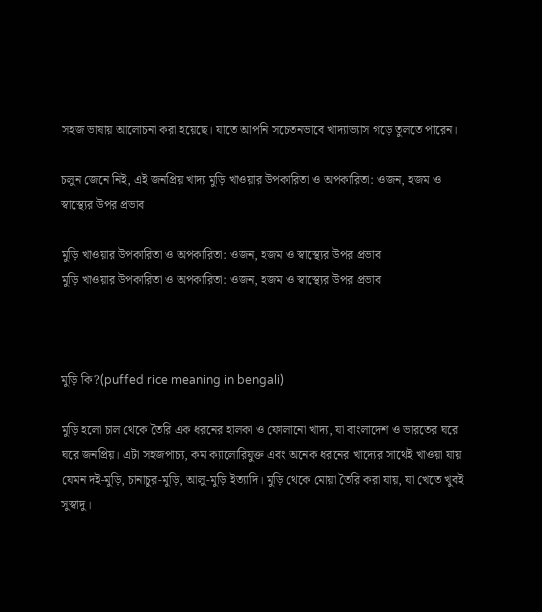সহজ ভাষায় আলোচনা করা হয়েছে। যাতে আপনি সচেতনভাবে খাদ্যাভ্যাস গড়ে তুলতে পারেন।

চলুন জেনে নিই, এই জনপ্রিয় খাদ্য মুড়ি খাওয়ার উপকারিতা ও অপকারিতা: ওজন, হজম ও স্বাস্থ্যের উপর প্রভাব

মুড়ি খাওয়ার উপকারিতা ও অপকারিতা: ওজন, হজম ও স্বাস্থ্যের উপর প্রভাব
মুড়ি খাওয়ার উপকারিতা ও অপকারিতা: ওজন, হজম ও স্বাস্থ্যের উপর প্রভাব



মুড়ি কি?(puffed rice meaning in bengali)

মুড়ি হলো চাল থেকে তৈরি এক ধরনের হালকা ও ফোলানো খাদ্য, যা বাংলাদেশ ও ভারতের ঘরে ঘরে জনপ্রিয়। এটা সহজপাচ্য, কম ক্যালোরিযুক্ত এবং অনেক ধরনের খাদ্যের সাথেই খাওয়া যায় যেমন দই-মুড়ি, চানাচুর-মুড়ি, আলু-মুড়ি ইত্যাদি। মুড়ি থেকে মোয়া তৈরি করা যায়, যা খেতে খুবই সুস্বাদু।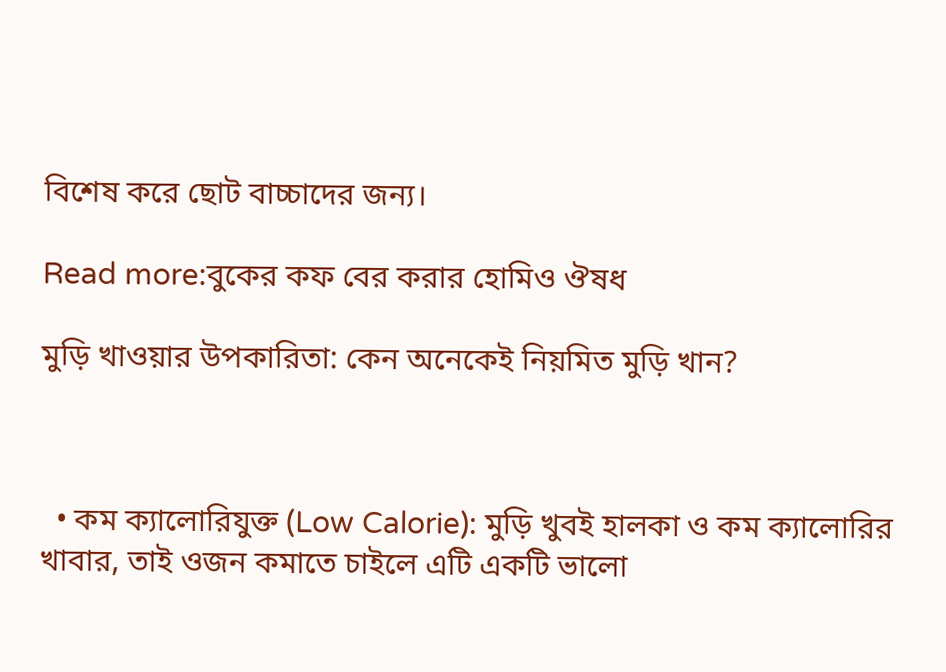বিশেষ করে ছোট বাচ্চাদের জন্য।

Read more:বুকের কফ বের করার হোমিও ঔষধ

মুড়ি খাওয়ার উপকারিতা: কেন অনেকেই নিয়মিত মুড়ি খান?



  • কম ক্যালোরিযুক্ত (Low Calorie): মুড়ি খুবই হালকা ও কম ক্যালোরির খাবার, তাই ওজন কমাতে চাইলে এটি একটি ভালো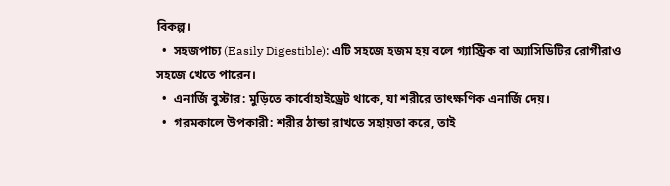বিকল্প।
  •  সহজপাচ্য (Easily Digestible): এটি সহজে হজম হয় বলে গ্যাস্ট্রিক বা অ্যাসিডিটির রোগীরাও সহজে খেতে পারেন।
  •  এনার্জি বুস্টার: মুড়িতে কার্বোহাইড্রেট থাকে, যা শরীরে তাৎক্ষণিক এনার্জি দেয়।
  •  গরমকালে উপকারী: শরীর ঠান্ডা রাখতে সহায়তা করে, তাই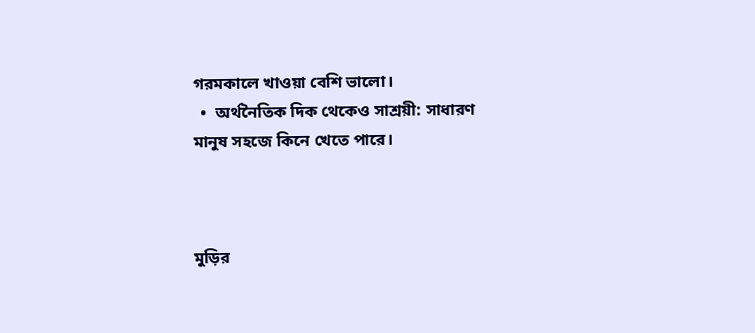গরমকালে খাওয়া বেশি ভালো।
  •  অর্থনৈতিক দিক থেকেও সাশ্রয়ী: সাধারণ মানুষ সহজে কিনে খেতে পারে।



মুড়ির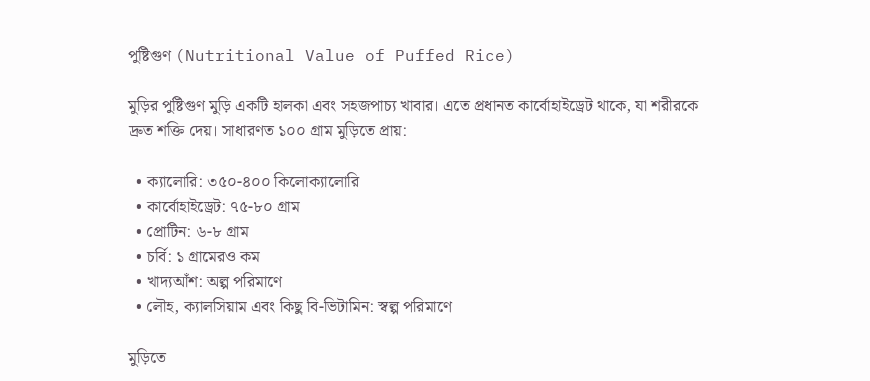পুষ্টিগুণ (Nutritional Value of Puffed Rice)

মুড়ির পুষ্টিগুণ মুড়ি একটি হালকা এবং সহজপাচ্য খাবার। এতে প্রধানত কার্বোহাইড্রেট থাকে, যা শরীরকে দ্রুত শক্তি দেয়। সাধারণত ১০০ গ্রাম মুড়িতে প্রায়:

  • ক্যালোরি: ৩৫০-৪০০ কিলোক্যালোরি
  • কার্বোহাইড্রেট: ৭৫-৮০ গ্রাম
  • প্রোটিন: ৬-৮ গ্রাম
  • চর্বি: ১ গ্রামেরও কম
  • খাদ্যআঁশ: অল্প পরিমাণে
  • লৌহ, ক্যালসিয়াম এবং কিছু বি-ভিটামিন: স্বল্প পরিমাণে

মুড়িতে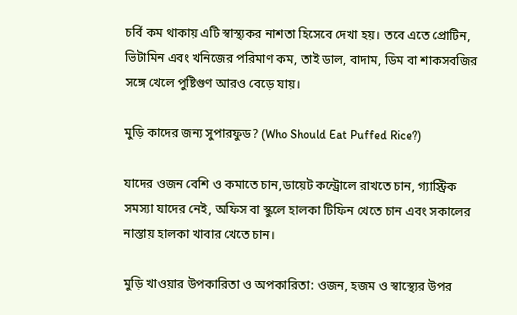চর্বি কম থাকায় এটি স্বাস্থ্যকর নাশতা হিসেবে দেখা হয়। তবে এতে প্রোটিন, ভিটামিন এবং খনিজের পরিমাণ কম, তাই ডাল, বাদাম, ডিম বা শাকসবজির সঙ্গে খেলে পুষ্টিগুণ আরও বেড়ে যায়।

মুড়ি কাদের জন্য সুপারফুড? (Who Should Eat Puffed Rice?)

যাদের ওজন বেশি ও কমাতে চান,ডায়েট কন্ট্রোলে রাখতে চান, গ্যাস্ট্রিক সমস্যা যাদের নেই, অফিস বা স্কুলে হালকা টিফিন খেতে চান এবং সকালের নাস্তায় হালকা খাবার খেতে চান।

মুড়ি খাওয়ার উপকারিতা ও অপকারিতা: ওজন, হজম ও স্বাস্থ্যের উপর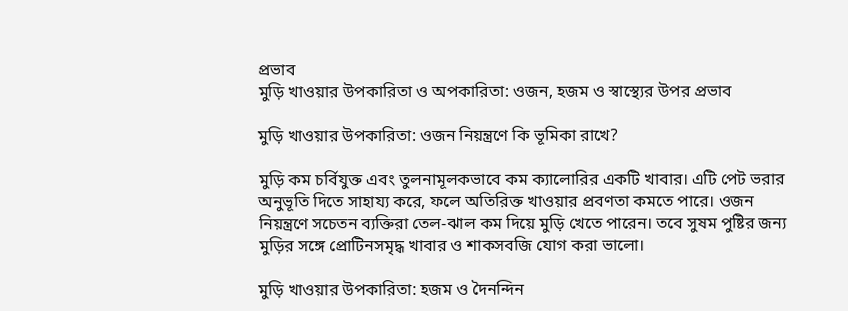প্রভাব
মুড়ি খাওয়ার উপকারিতা ও অপকারিতা: ওজন, হজম ও স্বাস্থ্যের উপর প্রভাব

মুড়ি খাওয়ার উপকারিতা: ওজন নিয়ন্ত্রণে কি ভূমিকা রাখে?

মুড়ি কম চর্বিযুক্ত এবং তুলনামূলকভাবে কম ক্যালোরির একটি খাবার। এটি পেট ভরার অনুভূতি দিতে সাহায্য করে, ফলে অতিরিক্ত খাওয়ার প্রবণতা কমতে পারে। ওজন নিয়ন্ত্রণে সচেতন ব্যক্তিরা তেল-ঝাল কম দিয়ে মুড়ি খেতে পারেন। তবে সুষম পুষ্টির জন্য মুড়ির সঙ্গে প্রোটিনসমৃদ্ধ খাবার ও শাকসবজি যোগ করা ভালো।

মুড়ি খাওয়ার উপকারিতা: হজম ও দৈনন্দিন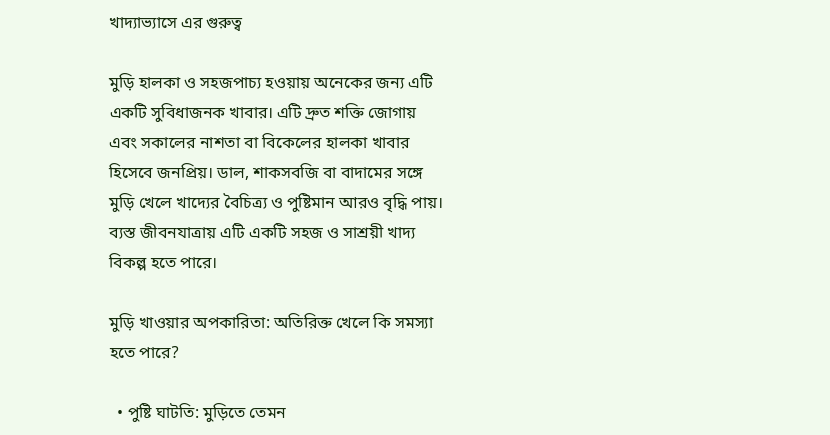খাদ্যাভ্যাসে এর গুরুত্ব

মুড়ি হালকা ও সহজপাচ্য হওয়ায় অনেকের জন্য এটি একটি সুবিধাজনক খাবার। এটি দ্রুত শক্তি জোগায় এবং সকালের নাশতা বা বিকেলের হালকা খাবার হিসেবে জনপ্রিয়। ডাল, শাকসবজি বা বাদামের সঙ্গে মুড়ি খেলে খাদ্যের বৈচিত্র্য ও পুষ্টিমান আরও বৃদ্ধি পায়। ব্যস্ত জীবনযাত্রায় এটি একটি সহজ ও সাশ্রয়ী খাদ্য বিকল্প হতে পারে।

মুড়ি খাওয়ার অপকারিতা: অতিরিক্ত খেলে কি সমস্যা হতে পারে?

  • পুষ্টি ঘাটতি: মুড়িতে তেমন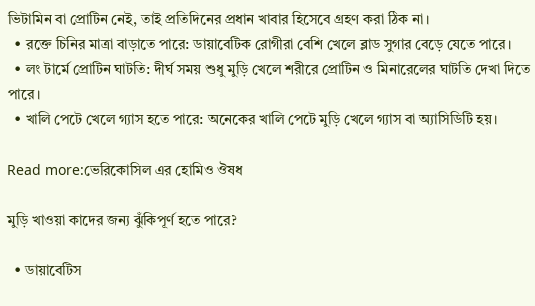ভিটামিন বা প্রোটিন নেই, তাই প্রতিদিনের প্রধান খাবার হিসেবে গ্রহণ করা ঠিক না।
  • রক্তে চিনির মাত্রা বাড়াতে পারে: ডায়াবেটিক রোগীরা বেশি খেলে ব্লাড সুগার বেড়ে যেতে পারে।
  • লং টার্মে প্রোটিন ঘাটতি: দীর্ঘ সময় শুধু মুড়ি খেলে শরীরে প্রোটিন ও মিনারেলের ঘাটতি দেখা দিতে পারে।
  • খালি পেটে খেলে গ্যাস হতে পারে: অনেকের খালি পেটে মুড়ি খেলে গ্যাস বা অ্যাসিডিটি হয়।

Read more:ভেরিকোসিল এর হোমিও ঔষধ

মুড়ি খাওয়া কাদের জন্য ঝুঁকিপূর্ণ হতে পারে?

  • ডায়াবেটিস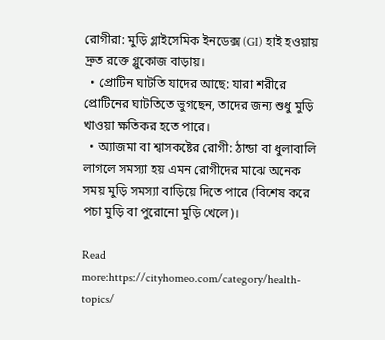রোগীরা: মুড়ি গ্লাইসেমিক ইনডেক্স (GI) হাই হওয়ায় দ্রুত রক্তে গ্লুকোজ বাড়ায়।
  • প্রোটিন ঘাটতি যাদের আছে: যারা শরীরে প্রোটিনের ঘাটতিতে ভুগছেন, তাদের জন্য শুধু মুড়ি খাওয়া ক্ষতিকর হতে পারে।
  • অ্যাজমা বা শ্বাসকষ্টের রোগী: ঠান্ডা বা ধুলাবালি লাগলে সমস্যা হয় এমন রোগীদের মাঝে অনেক সময় মুড়ি সমস্যা বাড়িয়ে দিতে পারে (বিশেষ করে পচা মুড়ি বা পুরোনো মুড়ি খেলে)।

Read more:https://cityhomeo.com/category/health-topics/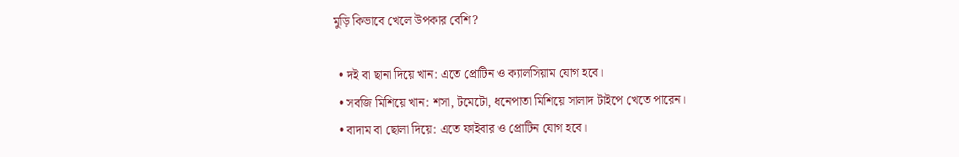মুড়ি কিভাবে খেলে উপকার বেশি?

  • দই বা ছানা দিয়ে খান: এতে প্রোটিন ও ক্যালসিয়াম যোগ হবে।
  • সবজি মিশিয়ে খান: শসা, টমেটো, ধনেপাতা মিশিয়ে সালাদ টাইপে খেতে পারেন।
  • বাদাম বা ছোলা দিয়ে: এতে ফাইবার ও প্রোটিন যোগ হবে।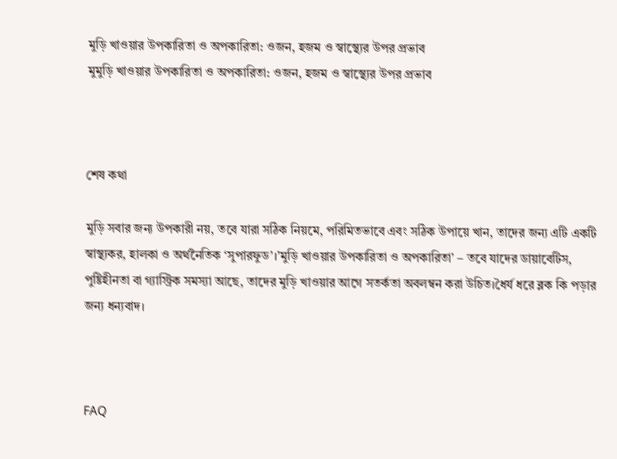মুড়ি খাওয়ার উপকারিতা ও অপকারিতা: ওজন, হজম ও স্বাস্থ্যের উপর প্রভাব
মুমুড়ি খাওয়ার উপকারিতা ও অপকারিতা: ওজন, হজম ও স্বাস্থ্যের উপর প্রভাব



শেষ কথা

মুড়ি সবার জন্য উপকারী নয়, তবে যারা সঠিক নিয়মে, পরিমিতভাবে এবং সঠিক উপায়ে খান, তাদের জন্য এটি একটি স্বাস্থ্যকর, হালকা ও অর্থনৈতিক ‘সুপারফুড’।’মুড়ি খাওয়ার উপকারিতা ও অপকারিতা’ – তবে যাদের ডায়াবেটিস, পুষ্টিহীনতা বা গ্যাস্ট্রিক সমস্যা আছে, তাদের মুড়ি খাওয়ার আগে সতর্কতা অবলম্বন করা উচিত।ধৈর্য ধরে ব্লক কি পড়ার জন্য ধন্যবাদ।



FAQ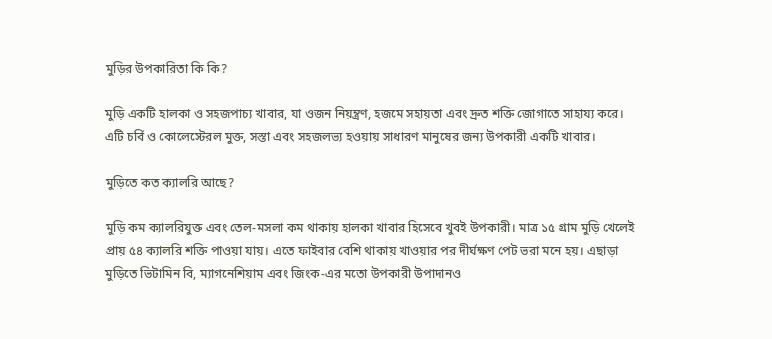মুড়ির উপকারিতা কি কি?

মুড়ি একটি হালকা ও সহজপাচ্য খাবার, যা ওজন নিয়ন্ত্রণ, হজমে সহায়তা এবং দ্রুত শক্তি জোগাতে সাহায্য করে। এটি চর্বি ও কোলেস্টেরল মুক্ত, সস্তা এবং সহজলভ্য হওয়ায় সাধারণ মানুষের জন্য উপকারী একটি খাবার।

মুড়িতে কত ক্যালরি আছে?

মুড়ি কম ক্যালরিযুক্ত এবং তেল-মসলা কম থাকায় হালকা খাবার হিসেবে খুবই উপকারী। মাত্র ১৫ গ্রাম মুড়ি খেলেই প্রায় ৫৪ ক্যালরি শক্তি পাওয়া যায়। এতে ফাইবার বেশি থাকায় খাওয়ার পর দীর্ঘক্ষণ পেট ভরা মনে হয়। এছাড়া মুড়িতে ভিটামিন বি, ম্যাগনেশিয়াম এবং জিংক-এর মতো উপকারী উপাদানও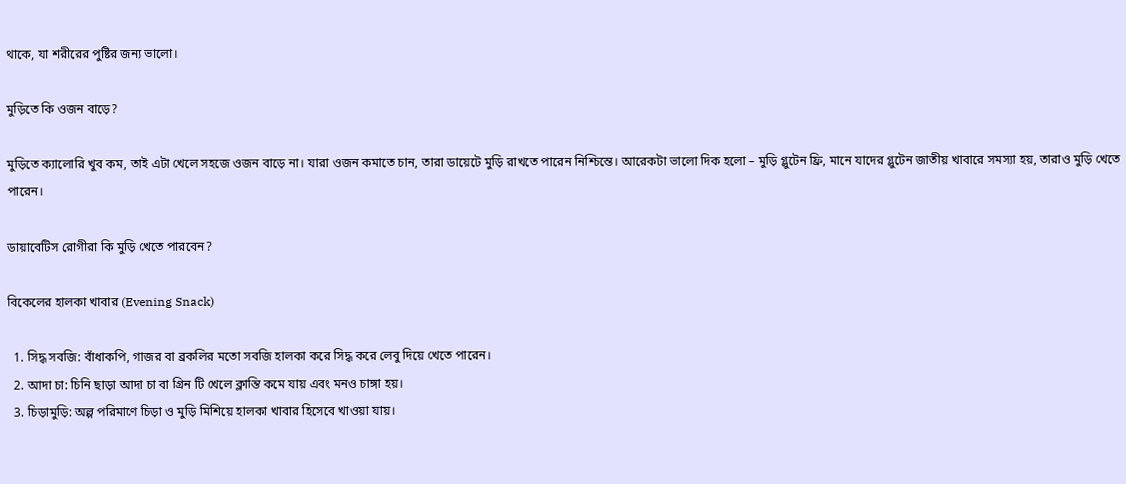থাকে, যা শরীরের পুষ্টির জন্য ভালো।

মুড়িতে কি ওজন বাড়ে?

মুড়িতে ক্যালোরি খুব কম, তাই এটা খেলে সহজে ওজন বাড়ে না। যারা ওজন কমাতে চান, তারা ডায়েটে মুড়ি রাখতে পারেন নিশ্চিন্তে। আরেকটা ভালো দিক হলো – মুড়ি গ্লুটেন ফ্রি, মানে যাদের গ্লুটেন জাতীয় খাবারে সমস্যা হয়, তারাও মুড়ি খেতে পারেন।

ডায়াবেটিস রোগীরা কি মুড়ি খেতে পারবেন?

বিকেলের হালকা খাবার (Evening Snack)

  1. সিদ্ধ সবজি: বাঁধাকপি, গাজর বা ব্রকলির মতো সবজি হালকা করে সিদ্ধ করে লেবু দিয়ে খেতে পারেন।
  2. আদা চা: চিনি ছাড়া আদা চা বা গ্রিন টি খেলে ক্লান্তি কমে যায় এবং মনও চাঙ্গা হয়।
  3. চিড়ামুড়ি: অল্প পরিমাণে চিড়া ও মুড়ি মিশিয়ে হালকা খাবার হিসেবে খাওয়া যায়।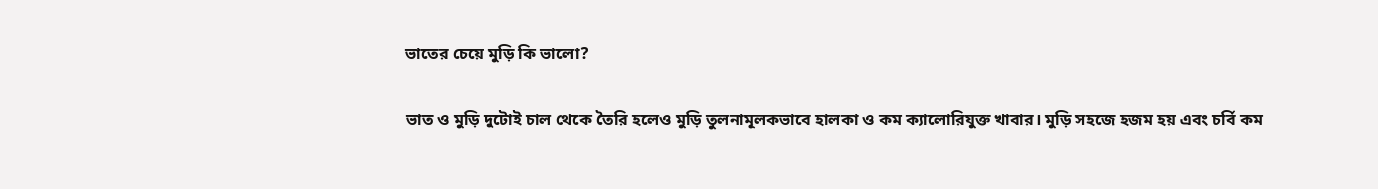ভাতের চেয়ে মুড়ি কি ভালো?

ভাত ও মুড়ি দুটোই চাল থেকে তৈরি হলেও মুড়ি তুলনামূলকভাবে হালকা ও কম ক্যালোরিযুক্ত খাবার। মুড়ি সহজে হজম হয় এবং চর্বি কম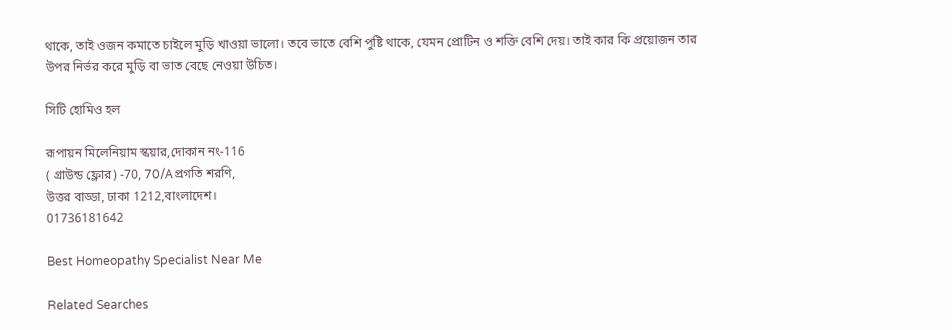থাকে, তাই ওজন কমাতে চাইলে মুড়ি খাওয়া ভালো। তবে ভাতে বেশি পুষ্টি থাকে, যেমন প্রোটিন ও শক্তি বেশি দেয়। তাই কার কি প্রয়োজন তার উপর নির্ভর করে মুড়ি বা ভাত বেছে নেওয়া উচিত।

সিটি হোমিও হল

রূপায়ন মিলেনিয়াম স্কয়ার,দোকান নং-116
( গ্রাউন্ড ফ্লোর) -70, 70/Aপ্রগতি শরণি,
উত্তর বাড্ডা, ঢাকা 1212,বাংলাদেশ।
01736181642

Best Homeopathy Specialist Near Me

Related Searches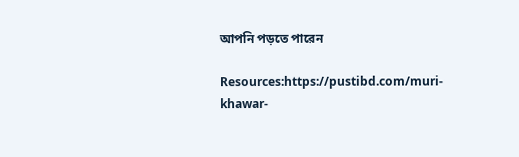আপনি পড়তে পারেন

Resources:https://pustibd.com/muri-khawar-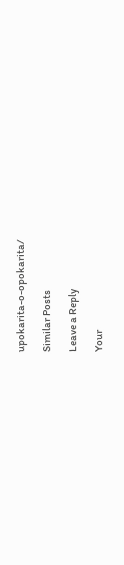upokarita-o-opokarita/

Similar Posts

Leave a Reply

Your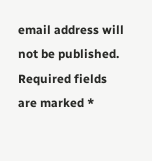email address will not be published. Required fields are marked *